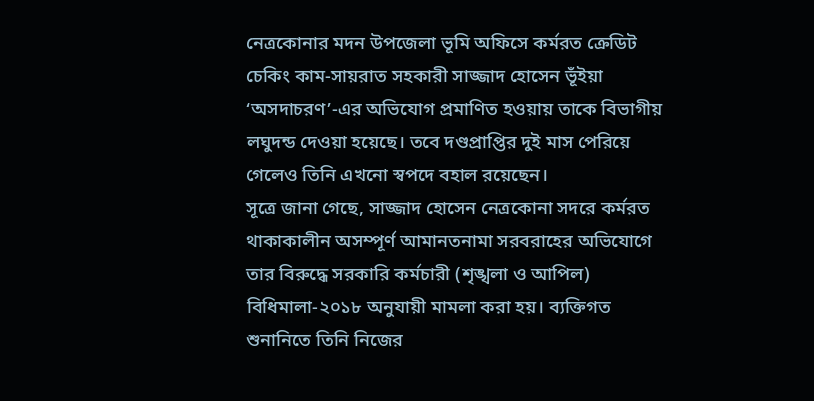নেত্রকোনার মদন উপজেলা ভূমি অফিসে কর্মরত ক্রেডিট চেকিং কাম-সায়রাত সহকারী সাজ্জাদ হোসেন ভূঁইয়া ‘অসদাচরণ’-এর অভিযোগ প্রমাণিত হওয়ায় তাকে বিভাগীয় লঘুদন্ড দেওয়া হয়েছে। তবে দণ্ডপ্রাপ্তির দুই মাস পেরিয়ে গেলেও তিনি এখনো স্বপদে বহাল রয়েছেন।
সূত্রে জানা গেছে, সাজ্জাদ হোসেন নেত্রকোনা সদরে কর্মরত থাকাকালীন অসম্পূর্ণ আমানতনামা সরবরাহের অভিযোগে তার বিরুদ্ধে সরকারি কর্মচারী (শৃঙ্খলা ও আপিল) বিধিমালা-২০১৮ অনুযায়ী মামলা করা হয়। ব্যক্তিগত শুনানিতে তিনি নিজের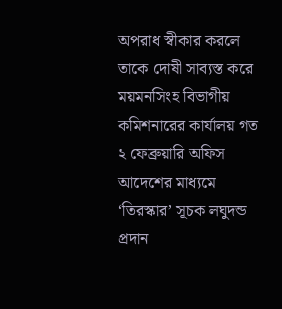অপরাধ স্বীকার করলে তাকে দোষী সাব্যস্ত করে ময়মনসিংহ বিভাগীয় কমিশনারের কার্যালয় গত ২ ফেব্রুয়ারি অফিস আদেশের মাধ্যমে ‘তিরস্কার’ সূচক লঘুদন্ড প্রদান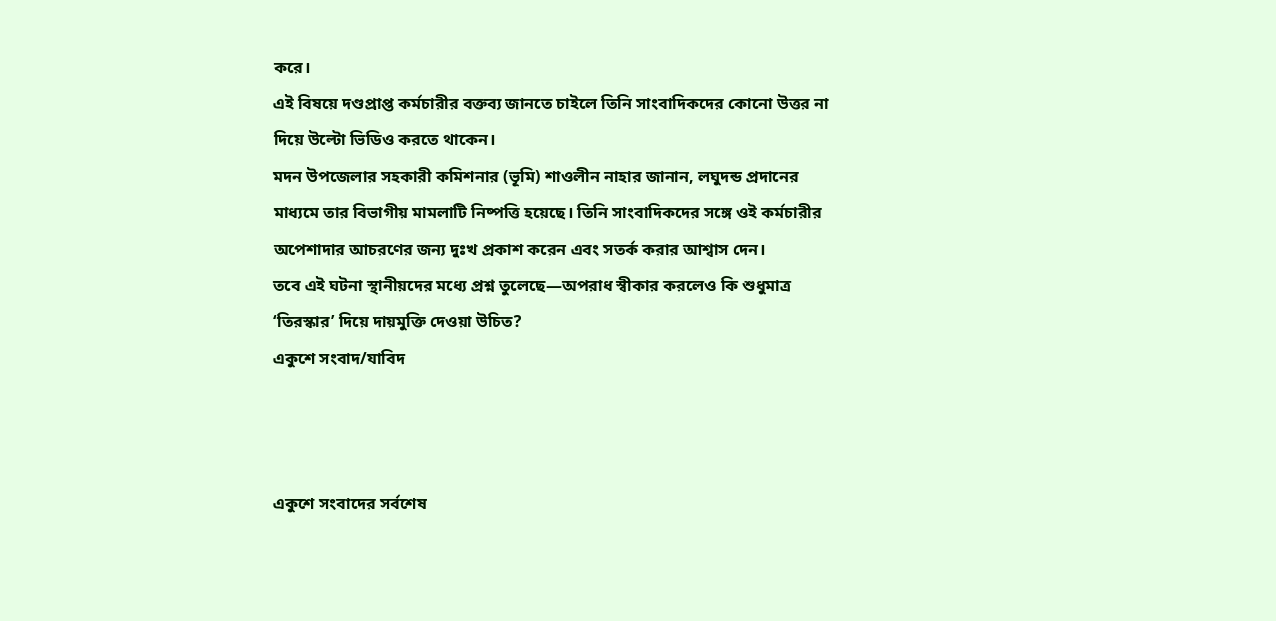করে।
এই বিষয়ে দণ্ডপ্রাপ্ত কর্মচারীর বক্তব্য জানতে চাইলে তিনি সাংবাদিকদের কোনো উত্তর না দিয়ে উল্টো ভিডিও করতে থাকেন।
মদন উপজেলার সহকারী কমিশনার (ভূমি) শাওলীন নাহার জানান, লঘুদন্ড প্রদানের মাধ্যমে তার বিভাগীয় মামলাটি নিষ্পত্তি হয়েছে। তিনি সাংবাদিকদের সঙ্গে ওই কর্মচারীর অপেশাদার আচরণের জন্য দুঃখ প্রকাশ করেন এবং সতর্ক করার আশ্বাস দেন।
তবে এই ঘটনা স্থানীয়দের মধ্যে প্রশ্ন তুলেছে—অপরাধ স্বীকার করলেও কি শুধুমাত্র ‘তিরস্কার’ দিয়ে দায়মুক্তি দেওয়া উচিত?
একুশে সংবাদ/যাবিদ



একুশে সংবাদের সর্বশেষ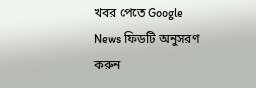খবর পেতে Google News ফিডটি অনুসরণ করুন